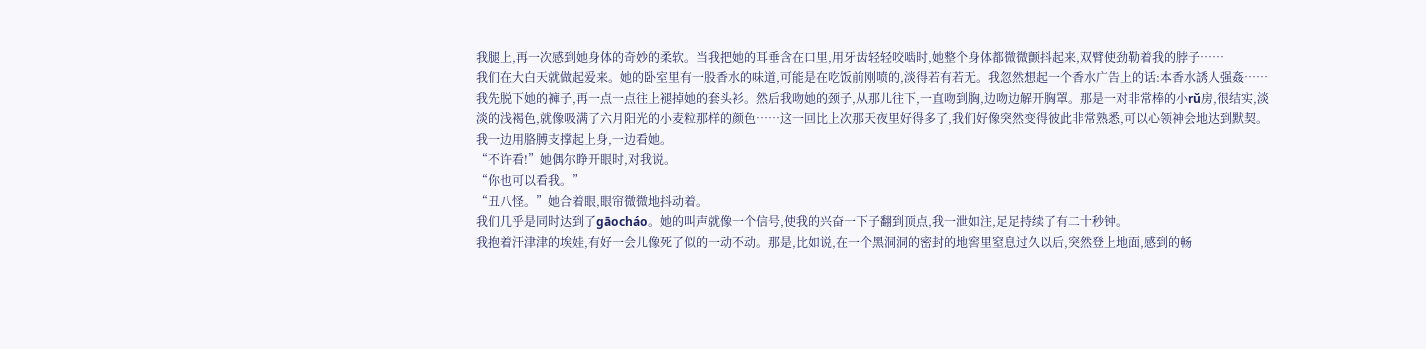我腿上,再一次感到她身体的奇妙的柔软。当我把她的耳垂含在口里,用牙齿轻轻咬啮时,她整个身体都微微颤抖起来,双臂使劲勒着我的脖子……
我们在大白天就做起爱来。她的卧室里有一股香水的味道,可能是在吃饭前刚喷的,淡得若有若无。我忽然想起一个香水广告上的话:本香水誘人强姦……
我先脱下她的褲子,再一点一点往上褪掉她的套头衫。然后我吻她的颈子,从那儿往下,一直吻到胸,边吻边解开胸罩。那是一对非常棒的小rǔ房,很结实,淡淡的浅褐色,就像吸满了六月阳光的小麦粒那样的颜色……这一回比上次那天夜里好得多了,我们好像突然变得彼此非常熟悉,可以心领神会地达到默契。我一边用胳膊支撑起上身,一边看她。
“不许看!”她偶尔睁开眼时,对我说。
“你也可以看我。”
“丑八怪。”她合着眼,眼帘微微地抖动着。
我们几乎是同时达到了gāocháo。她的叫声就像一个信号,使我的兴奋一下子翻到顶点,我一泄如注,足足持续了有二十秒钟。
我抱着汗津津的埃娃,有好一会儿像死了似的一动不动。那是,比如说,在一个黑洞洞的密封的地窖里窒息过久以后,突然登上地面,感到的畅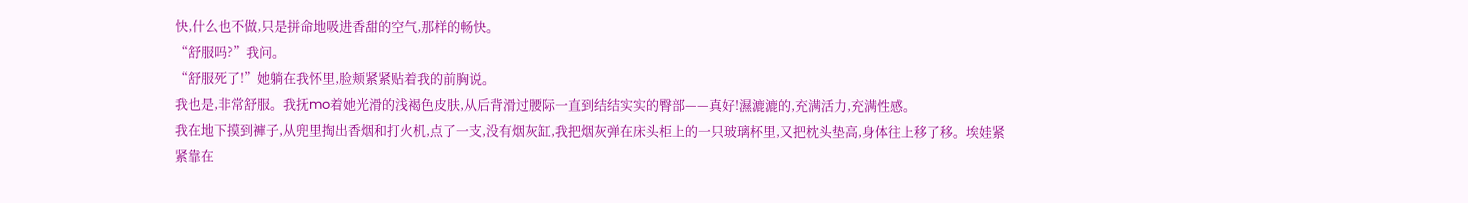快,什么也不做,只是拼命地吸进香甜的空气,那样的畅快。
“舒服吗?”我问。
“舒服死了!”她躺在我怀里,脸颊紧紧贴着我的前胸说。
我也是,非常舒服。我抚mo着她光滑的浅褐色皮肤,从后背滑过腰际一直到结结实实的臀部——真好!濕漉漉的,充满活力,充满性感。
我在地下摸到褲子,从兜里掏出香烟和打火机,点了一支,没有烟灰缸,我把烟灰弹在床头柜上的一只玻璃杯里,又把枕头垫高,身体往上移了移。埃娃紧紧靠在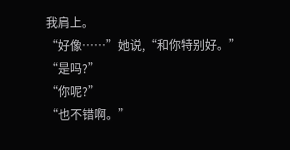我肩上。
“好像……”她说,“和你特别好。”
“是吗?”
“你呢?”
“也不错啊。”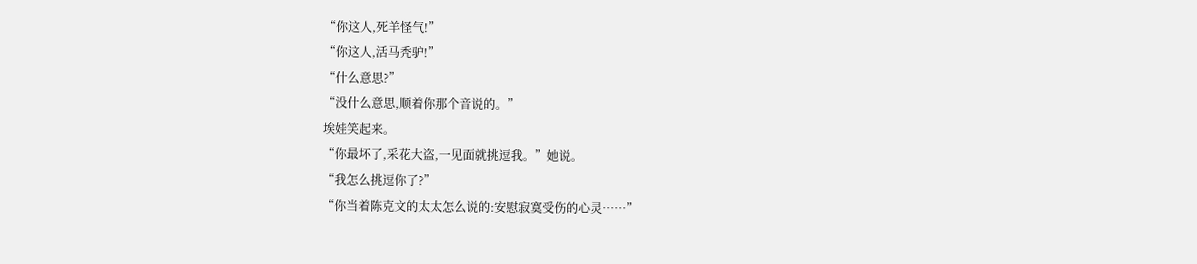“你这人,死羊怪气!”
“你这人,活马秃驴!”
“什么意思?”
“没什么意思,顺着你那个音说的。”
埃娃笑起来。
“你最坏了,采花大盗,一见面就挑逗我。”她说。
“我怎么挑逗你了?”
“你当着陈克文的太太怎么说的:安慰寂寞受伤的心灵……”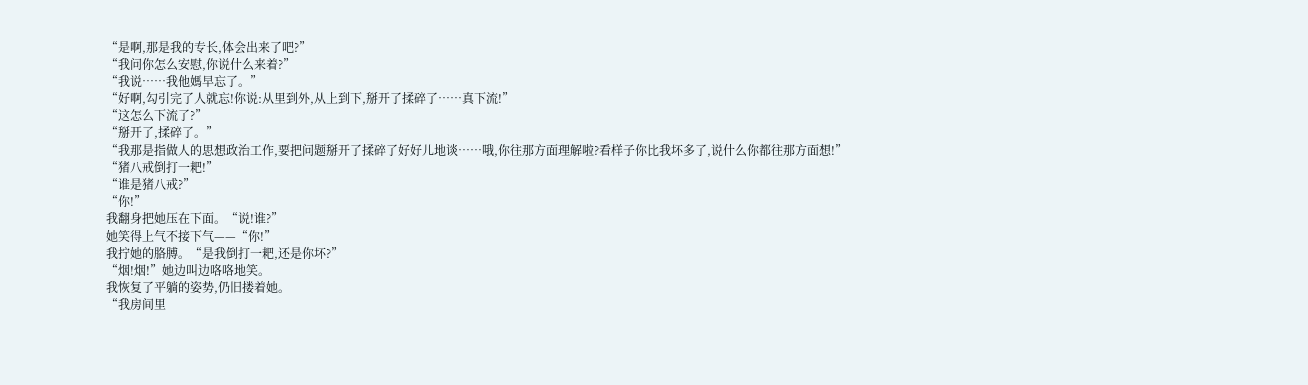“是啊,那是我的专长,体会出来了吧?”
“我问你怎么安慰,你说什么来着?”
“我说……我他媽早忘了。”
“好啊,勾引完了人就忘!你说:从里到外,从上到下,掰开了揉碎了……真下流!”
“这怎么下流了?”
“掰开了,揉碎了。”
“我那是指做人的思想政治工作,要把问题掰开了揉碎了好好儿地谈……哦,你往那方面理解啦?看样子你比我坏多了,说什么你都往那方面想!”
“猪八戒倒打一耙!”
“谁是猪八戒?”
“你!”
我翻身把她压在下面。“说!谁?”
她笑得上气不接下气——“你!”
我拧她的胳膊。“是我倒打一耙,还是你坏?”
“烟!烟!”她边叫边咯咯地笑。
我恢复了平躺的姿势,仍旧搂着她。
“我房间里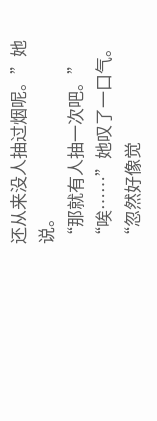还从来没人抽过烟呢。”她说。
“那就有人抽一次吧。”
“唉……”她叹了一口气。“忽然好像觉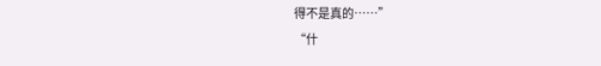得不是真的……”
“什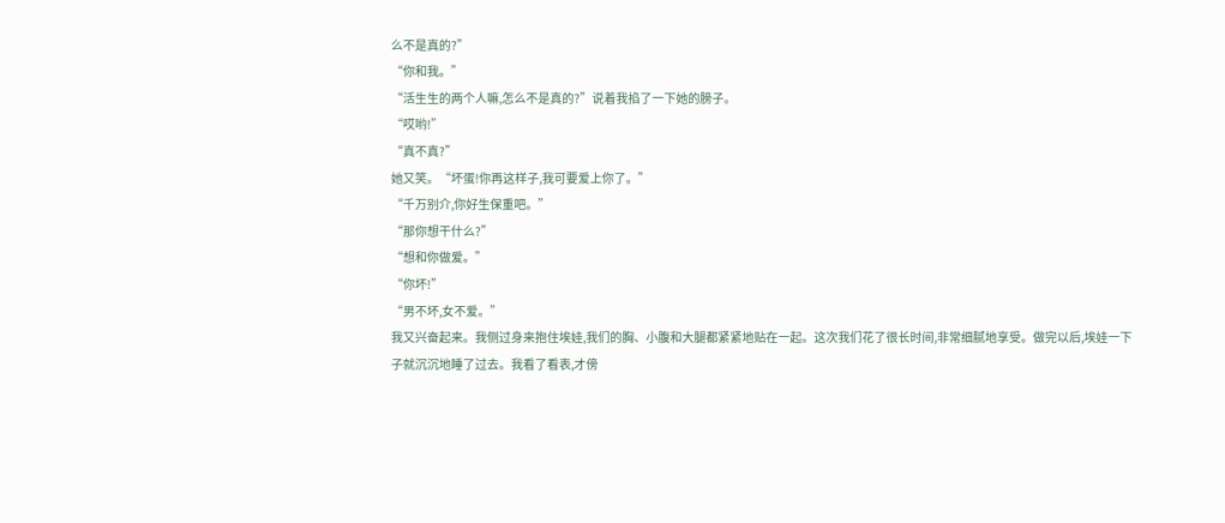么不是真的?”
“你和我。”
“活生生的两个人嘛,怎么不是真的?”说着我掐了一下她的膀子。
“哎哟!”
“真不真?”
她又笑。“坏蛋!你再这样子,我可要爱上你了。”
“千万别介,你好生保重吧。”
“那你想干什么?”
“想和你做爱。”
“你坏!”
“男不坏,女不爱。”
我又兴奋起来。我侧过身来抱住埃娃,我们的胸、小腹和大腿都紧紧地贴在一起。这次我们花了很长时间,非常细腻地享受。做完以后,埃娃一下子就沉沉地睡了过去。我看了看表,才傍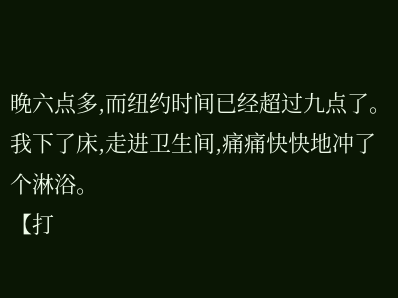晚六点多,而纽约时间已经超过九点了。我下了床,走进卫生间,痛痛快快地冲了个淋浴。
【打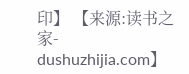印】 【来源:读书之家-dushuzhijia.com】